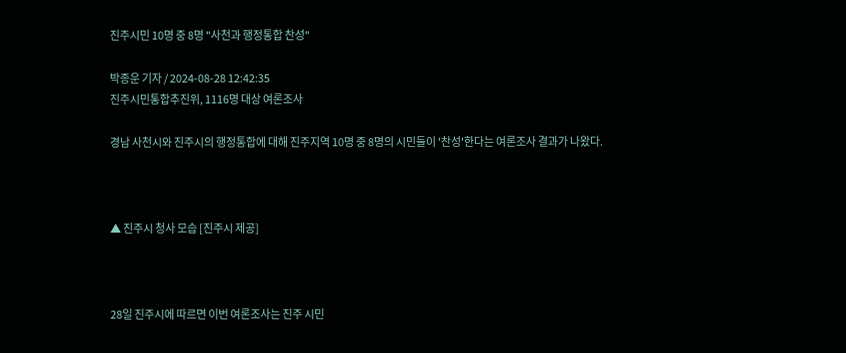진주시민 10명 중 8명 "사천과 행정통합 찬성"

박종운 기자 / 2024-08-28 12:42:35
진주시민통합추진위, 1116명 대상 여론조사

경남 사천시와 진주시의 행정통합에 대해 진주지역 10명 중 8명의 시민들이 '찬성'한다는 여론조사 결과가 나왔다.



▲ 진주시 청사 모습 [진주시 제공]



28일 진주시에 따르면 이번 여론조사는 진주 시민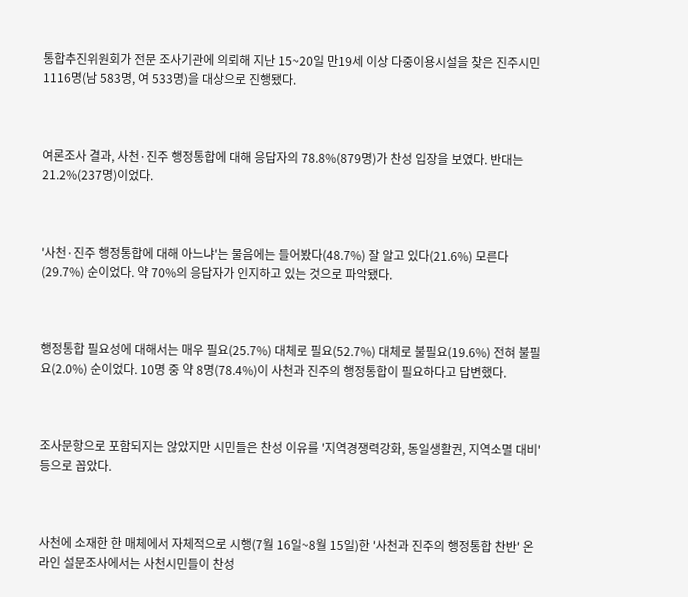통합추진위원회가 전문 조사기관에 의뢰해 지난 15~20일 만19세 이상 다중이용시설을 찾은 진주시민 1116명(남 583명, 여 533명)을 대상으로 진행됐다.



여론조사 결과, 사천·진주 행정통합에 대해 응답자의 78.8%(879명)가 찬성 입장을 보였다. 반대는 21.2%(237명)이었다.



'사천·진주 행정통합에 대해 아느냐'는 물음에는 들어봤다(48.7%) 잘 알고 있다(21.6%) 모른다(29.7%) 순이었다. 약 70%의 응답자가 인지하고 있는 것으로 파악됐다.



행정통합 필요성에 대해서는 매우 필요(25.7%) 대체로 필요(52.7%) 대체로 불필요(19.6%) 전혀 불필요(2.0%) 순이었다. 10명 중 약 8명(78.4%)이 사천과 진주의 행정통합이 필요하다고 답변했다.



조사문항으로 포함되지는 않았지만 시민들은 찬성 이유를 '지역경쟁력강화, 동일생활권, 지역소멸 대비' 등으로 꼽았다.



사천에 소재한 한 매체에서 자체적으로 시행(7월 16일~8월 15일)한 '사천과 진주의 행정통합 찬반' 온라인 설문조사에서는 사천시민들이 찬성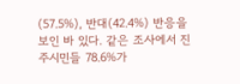(57.5%), 반대(42.4%) 반응을 보인 바 있다. 같은 조사에서 진주시민들 78.6%가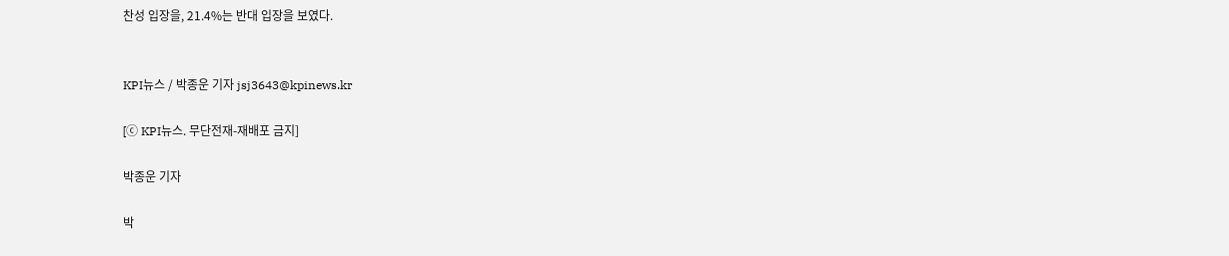찬성 입장을, 21.4%는 반대 입장을 보였다.


KPI뉴스 / 박종운 기자 jsj3643@kpinews.kr

[ⓒ KPI뉴스. 무단전재-재배포 금지]

박종운 기자

박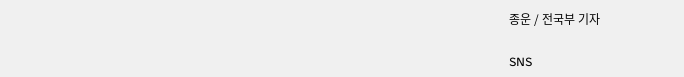종운 / 전국부 기자

SNS